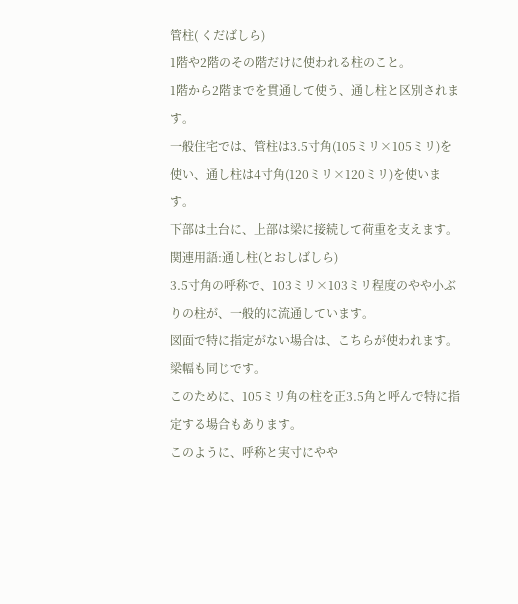管柱( くだばしら)
1階や2階のその階だけに使われる柱のこと。
1階から2階までを貫通して使う、通し柱と区別されます。
一般住宅では、管柱は3.5寸角(105ミリ×105ミリ)を使い、通し柱は4寸角(120ミリ×120ミリ)を使います。
下部は土台に、上部は梁に接続して荷重を支えます。
関連用語:通し柱(とおしばしら)
3.5寸角の呼称で、103ミリ×103ミリ程度のやや小ぶりの柱が、一般的に流通しています。
図面で特に指定がない場合は、こちらが使われます。梁幅も同じです。
このために、105ミリ角の柱を正3.5角と呼んで特に指定する場合もあります。
このように、呼称と実寸にやや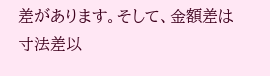差があります。そして、金額差は寸法差以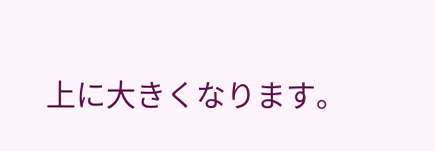上に大きくなります。